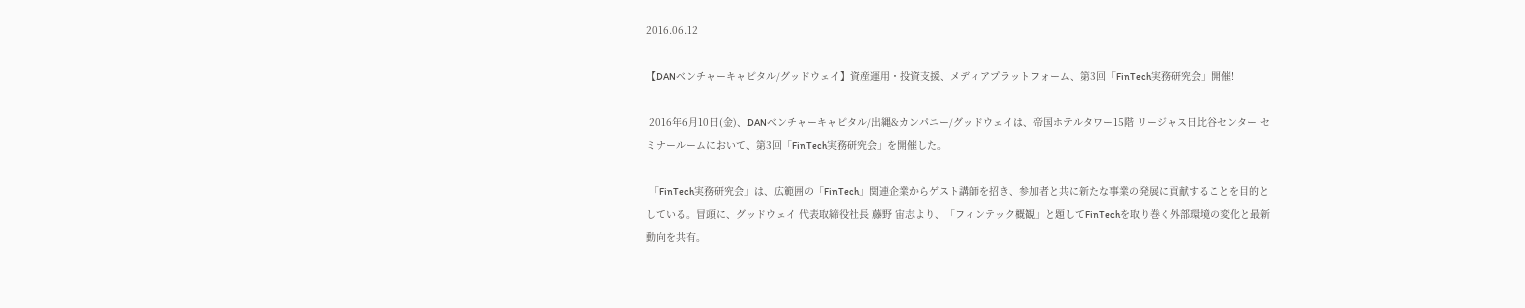2016.06.12

【DANベンチャーキャピタル/グッドウェイ】資産運用・投資支援、メディアプラットフォーム、第3回「FinTech実務研究会」開催!

 2016年6月10日(金)、DANベンチャーキャピタル/出縄&カンパニー/グッドウェイは、帝国ホテルタワー15階 リージャス日比谷センター セミナールームにおいて、第3回「FinTech実務研究会」を開催した。

 「FinTech実務研究会」は、広範囲の「FinTech」関連企業からゲスト講師を招き、参加者と共に新たな事業の発展に貢献することを目的としている。冒頭に、グッドウェイ 代表取締役社長 藤野 宙志より、「フィンテック概観」と題してFinTechを取り巻く外部環境の変化と最新動向を共有。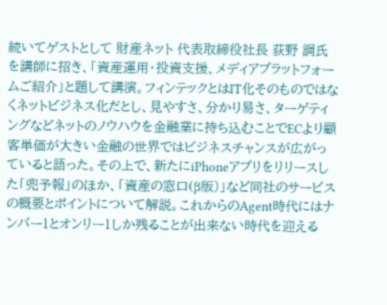続いてゲストとして 財産ネット 代表取締役社長 荻野 調氏を講師に招き、「資産運用・投資支援、メディアプラットフォームご紹介」と題して講演。フィンテックとはIT化そのものではなくネットビジネス化だとし、見やすさ、分かり易さ、ターゲティングなどネットのノウハウを金融業に持ち込むことでECより顧客単価が大きい金融の世界ではビジネスチャンスが広がっていると語った。その上で、新たにiPhoneアプリをリリースした「兜予報」のほか、「資産の窓口(β版)」など同社のサービスの概要とポイントについて解説。これからのAgent時代にはナンバー1とオンリー1しか残ることが出来ない時代を迎える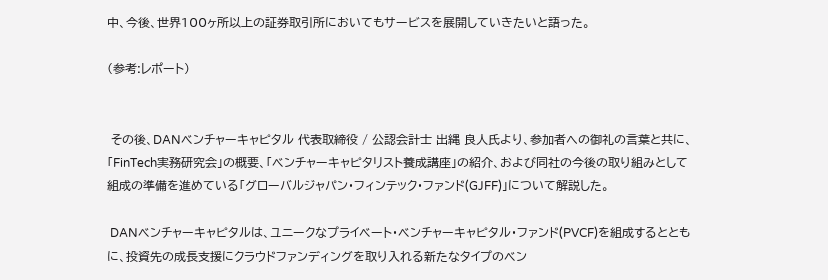中、今後、世界100ヶ所以上の証券取引所においてもサービスを展開していきたいと語った。

(参考:レポート)


 その後、DANベンチャーキャピタル 代表取締役 / 公認会計士 出縄 良人氏より、参加者への御礼の言葉と共に、「FinTech実務研究会」の概要、「ベンチャーキャピタリスト養成講座」の紹介、および同社の今後の取り組みとして組成の準備を進めている「グローバルジャパン・フィンテック・ファンド(GJFF)」について解説した。

 DANベンチャーキャピタルは、ユニークなプライベート・ベンチャーキャピタル・ファンド(PVCF)を組成するとともに、投資先の成長支援にクラウドファンディングを取り入れる新たなタイプのベン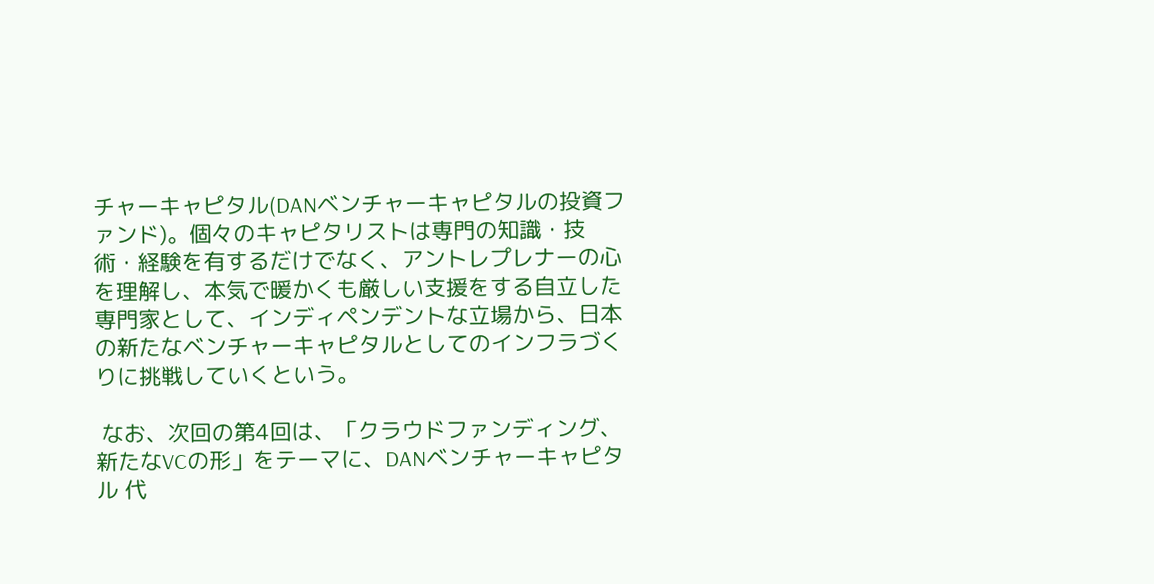チャーキャピタル(DANベンチャーキャピタルの投資ファンド)。個々のキャピタリストは専門の知識・技術・経験を有するだけでなく、アントレプレナーの心を理解し、本気で暖かくも厳しい支援をする自立した専門家として、インディペンデントな立場から、日本の新たなベンチャーキャピタルとしてのインフラづくりに挑戦していくという。

 なお、次回の第4回は、「クラウドファンディング、新たなVCの形」をテーマに、DANベンチャーキャピタル 代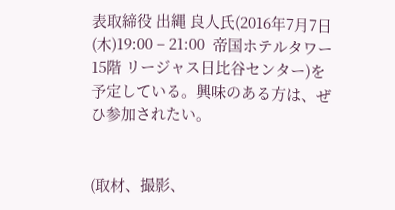表取締役 出縄 良人氏(2016年7月7日(木)19:00 – 21:00  帝国ホテルタワー15階 リージャス日比谷センター)を予定している。興味のある方は、ぜひ参加されたい。


(取材、撮影、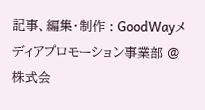記事、編集・制作 : GoodWayメディアプロモーション事業部 @株式会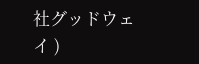社グッドウェイ )